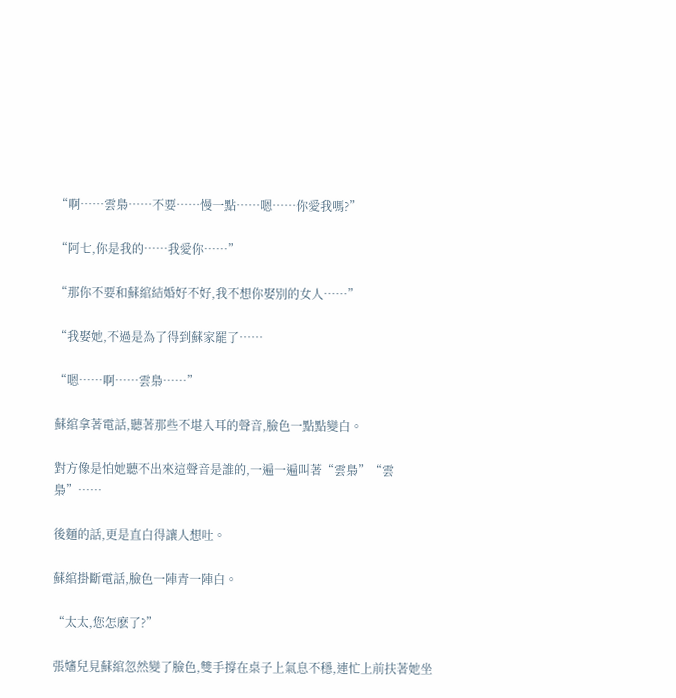“啊……雲梟……不要……慢一點……嗯……你愛我嗎?”

“阿七,你是我的……我愛你……”

“那你不要和蘇綰結婚好不好,我不想你娶別的女人……”

“我娶她,不過是為了得到蘇家罷了……

“嗯……啊……雲梟……”

蘇綰拿著電話,聽著那些不堪入耳的聲音,臉色一點點變白。

對方像是怕她聽不出來這聲音是誰的,一遍一遍叫著“雲梟”“雲梟”……

後麵的話,更是直白得讓人想吐。

蘇綰掛斷電話,臉色一陣青一陣白。

“太太,您怎麽了?”

張嬸兒見蘇綰忽然變了臉色,雙手撐在桌子上氣息不穩,連忙上前扶著她坐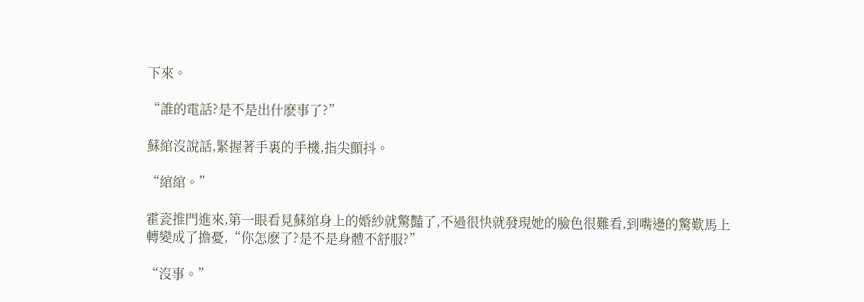下來。

“誰的電話?是不是出什麽事了?”

蘇綰沒說話,緊握著手裏的手機,指尖顫抖。

“綰綰。”

霍瓷推門進來,第一眼看見蘇綰身上的婚紗就驚豔了,不過很快就發現她的臉色很難看,到嘴邊的驚歎馬上轉變成了擔憂,“你怎麽了?是不是身體不舒服?”

“沒事。”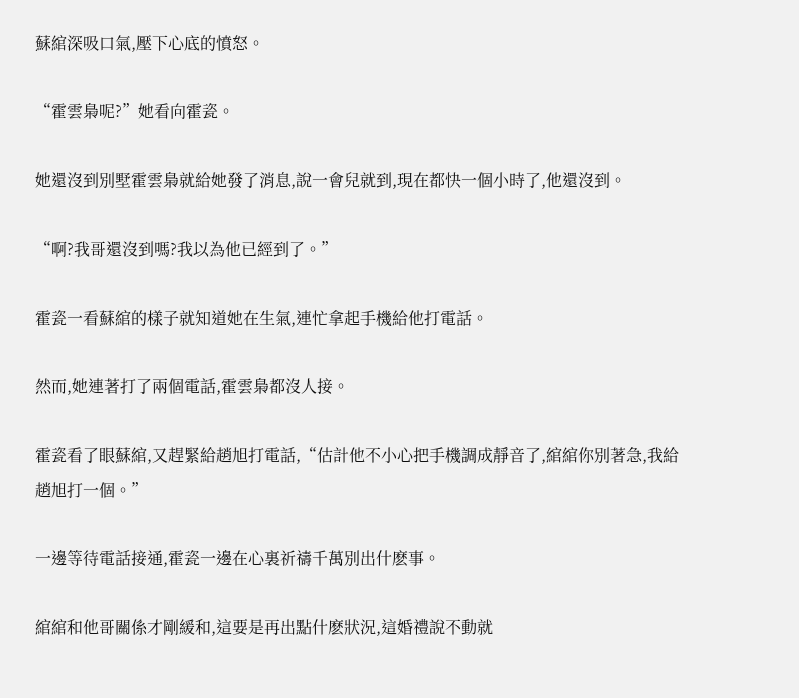蘇綰深吸口氣,壓下心底的憤怒。

“霍雲梟呢?”她看向霍瓷。

她還沒到別墅霍雲梟就給她發了消息,說一會兒就到,現在都快一個小時了,他還沒到。

“啊?我哥還沒到嗎?我以為他已經到了。”

霍瓷一看蘇綰的樣子就知道她在生氣,連忙拿起手機給他打電話。

然而,她連著打了兩個電話,霍雲梟都沒人接。

霍瓷看了眼蘇綰,又趕緊給趙旭打電話,“估計他不小心把手機調成靜音了,綰綰你別著急,我給趙旭打一個。”

一邊等待電話接通,霍瓷一邊在心裏祈禱千萬別出什麽事。

綰綰和他哥關係才剛緩和,這要是再出點什麽狀況,這婚禮說不動就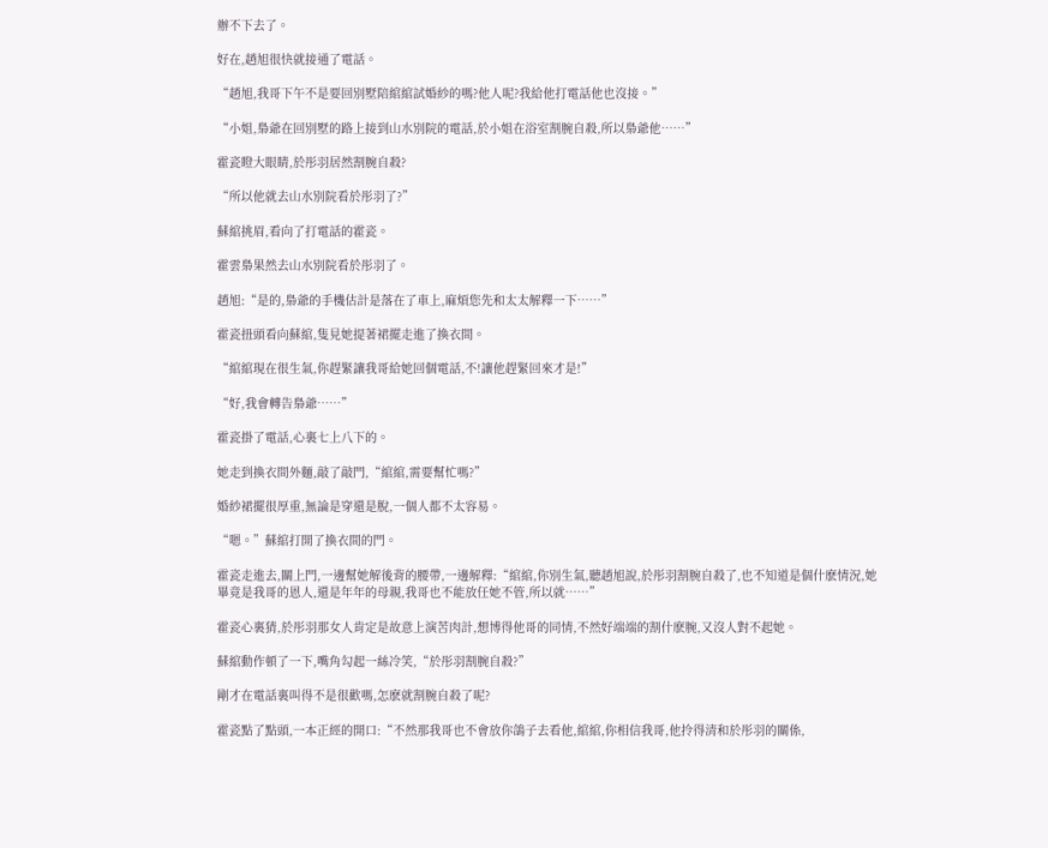辦不下去了。

好在,趙旭很快就接通了電話。

“趙旭,我哥下午不是要回別墅陪綰綰試婚紗的嗎?他人呢?我給他打電話他也沒接。”

“小姐,梟爺在回別墅的路上接到山水別院的電話,於小姐在浴室割腕自殺,所以梟爺他……”

霍瓷瞪大眼睛,於彤羽居然割腕自殺?

“所以他就去山水別院看於彤羽了?”

蘇綰挑眉,看向了打電話的霍瓷。

霍雲梟果然去山水別院看於彤羽了。

趙旭:“是的,梟爺的手機估計是落在了車上,麻煩您先和太太解釋一下……”

霍瓷扭頭看向蘇綰,隻見她提著裙擺走進了換衣間。

“綰綰現在很生氣,你趕緊讓我哥給她回個電話,不!讓他趕緊回來才是!”

“好,我會轉告梟爺……”

霍瓷掛了電話,心裏七上八下的。

她走到換衣間外麵,敲了敲門,“綰綰,需要幫忙嗎?”

婚紗裙擺很厚重,無論是穿還是脫,一個人都不太容易。

“嗯。”蘇綰打開了換衣間的門。

霍瓷走進去,關上門,一邊幫她解後背的腰帶,一邊解釋:“綰綰,你別生氣,聽趙旭說,於彤羽割腕自殺了,也不知道是個什麽情況,她畢竟是我哥的恩人,還是年年的母親,我哥也不能放任她不管,所以就……”

霍瓷心裏猜,於彤羽那女人肯定是故意上演苦肉計,想博得他哥的同情,不然好端端的割什麽腕,又沒人對不起她。

蘇綰動作頓了一下,嘴角勾起一絲冷笑,“於彤羽割腕自殺?”

剛才在電話裏叫得不是很歡嗎,怎麽就割腕自殺了呢?

霍瓷點了點頭,一本正經的開口:“不然那我哥也不會放你鴿子去看他,綰綰,你相信我哥,他拎得清和於彤羽的關係,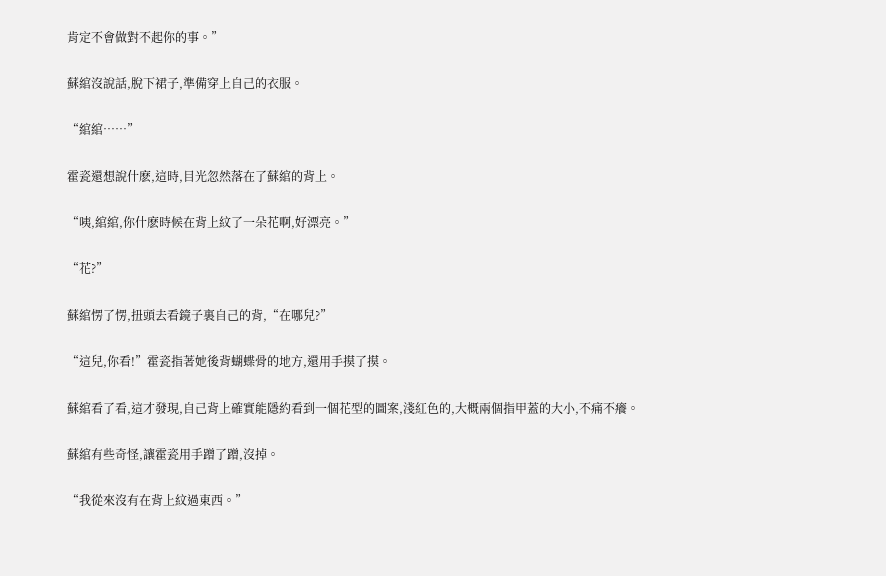肯定不會做對不起你的事。”

蘇綰沒說話,脫下裙子,準備穿上自己的衣服。

“綰綰……”

霍瓷還想說什麽,這時,目光忽然落在了蘇綰的背上。

“咦,綰綰,你什麽時候在背上紋了一朵花啊,好漂亮。”

“花?”

蘇綰愣了愣,扭頭去看鏡子裏自己的背,“在哪兒?”

“這兒,你看!”霍瓷指著她後背蝴蝶骨的地方,還用手摸了摸。

蘇綰看了看,這才發現,自己背上確實能隱約看到一個花型的圖案,淺紅色的,大概兩個指甲蓋的大小,不痛不癢。

蘇綰有些奇怪,讓霍瓷用手蹭了蹭,沒掉。

“我從來沒有在背上紋過東西。”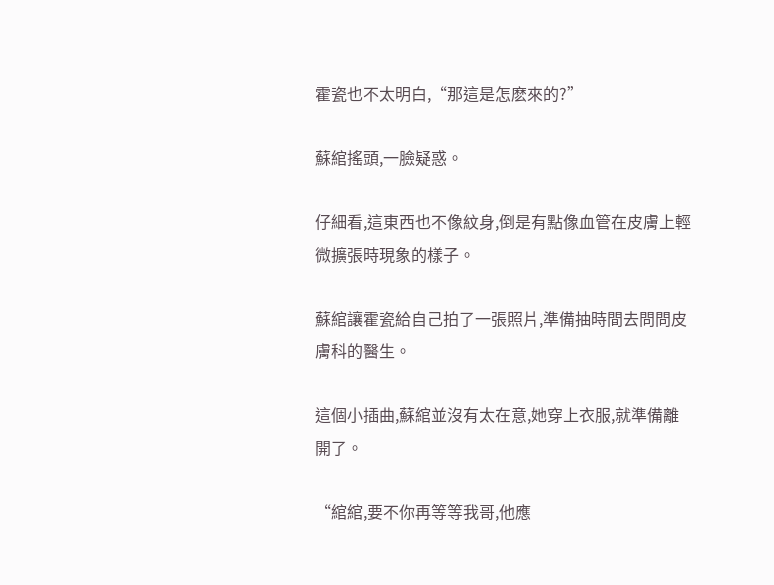霍瓷也不太明白,“那這是怎麽來的?”

蘇綰搖頭,一臉疑惑。

仔細看,這東西也不像紋身,倒是有點像血管在皮膚上輕微擴張時現象的樣子。

蘇綰讓霍瓷給自己拍了一張照片,準備抽時間去問問皮膚科的醫生。

這個小插曲,蘇綰並沒有太在意,她穿上衣服,就準備離開了。

“綰綰,要不你再等等我哥,他應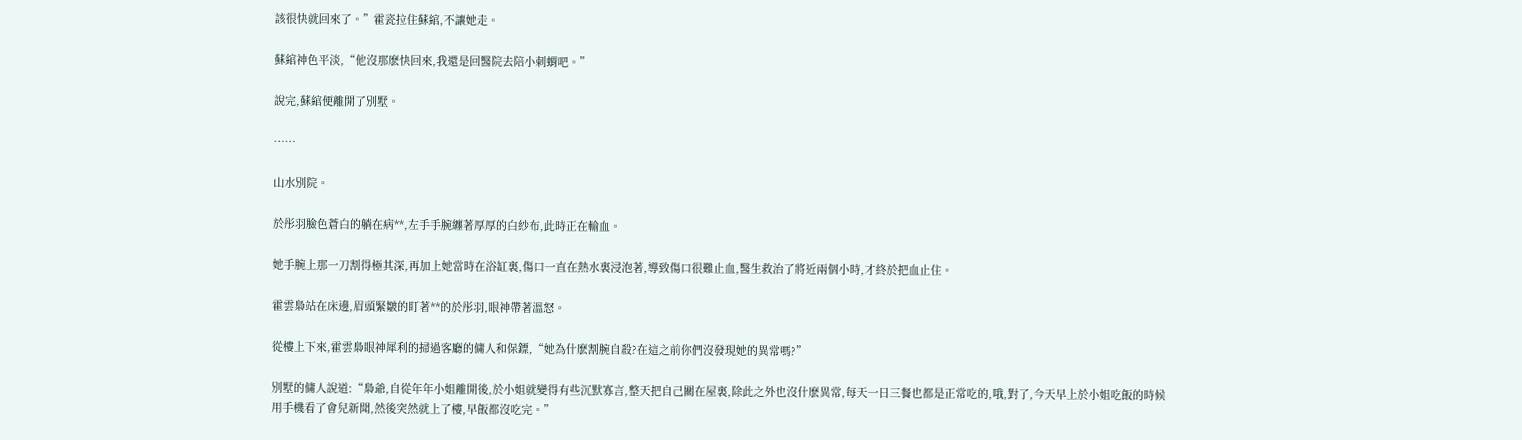該很快就回來了。”霍瓷拉住蘇綰,不讓她走。

蘇綰神色平淡,“他沒那麽快回來,我還是回醫院去陪小刺蝟吧。”

說完,蘇綰便離開了別墅。

……

山水別院。

於彤羽臉色蒼白的躺在病**,左手手腕纏著厚厚的白紗布,此時正在輸血。

她手腕上那一刀割得極其深,再加上她當時在浴缸裏,傷口一直在熱水裏浸泡著,導致傷口很難止血,醫生救治了將近兩個小時,才終於把血止住。

霍雲梟站在床邊,眉頭緊皺的盯著**的於彤羽,眼神帶著溫怒。

從樓上下來,霍雲梟眼神犀利的掃過客廳的傭人和保鏢,“她為什麽割腕自殺?在這之前你們沒發現她的異常嗎?”

別墅的傭人說道:“梟爺,自從年年小姐離開後,於小姐就變得有些沉默寡言,整天把自己關在屋裏,除此之外也沒什麽異常,每天一日三餐也都是正常吃的,哦,對了,今天早上於小姐吃飯的時候用手機看了會兒新聞,然後突然就上了樓,早飯都沒吃完。”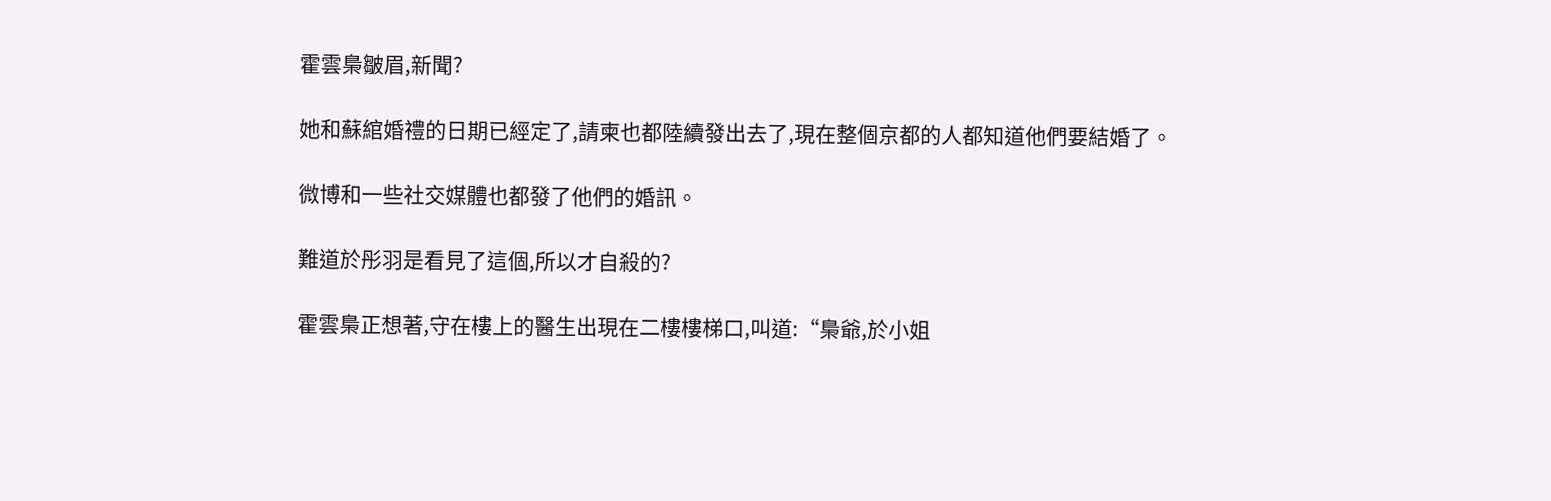霍雲梟皺眉,新聞?

她和蘇綰婚禮的日期已經定了,請柬也都陸續發出去了,現在整個京都的人都知道他們要結婚了。

微博和一些社交媒體也都發了他們的婚訊。

難道於彤羽是看見了這個,所以才自殺的?

霍雲梟正想著,守在樓上的醫生出現在二樓樓梯口,叫道:“梟爺,於小姐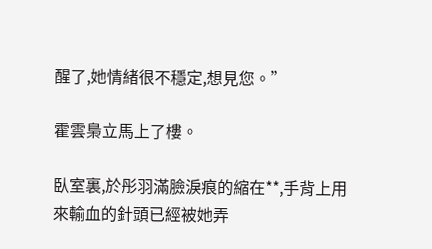醒了,她情緒很不穩定,想見您。”

霍雲梟立馬上了樓。

臥室裏,於彤羽滿臉淚痕的縮在**,手背上用來輸血的針頭已經被她弄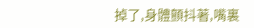掉了,身體顫抖著,嘴裏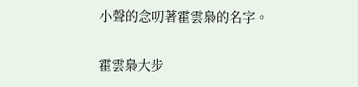小聲的念叨著霍雲梟的名字。

霍雲梟大步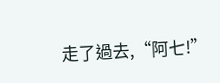走了過去,“阿七!”